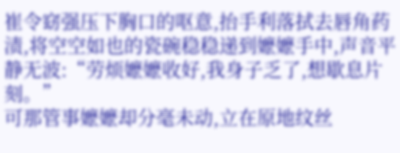崔令窈强压下胸口的呕意,抬手利落拭去唇角药渍,将空空如也的瓷碗稳稳递到嬷嬷手中,声音平静无波:“劳烦嬷嬷收好,我身子乏了,想歇息片刻。”
可那管事嬷嬷却分毫未动,立在原地纹丝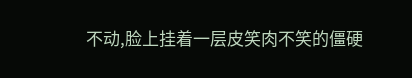不动,脸上挂着一层皮笑肉不笑的僵硬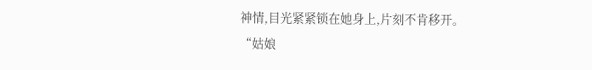神情,目光紧紧锁在她身上,片刻不肯移开。
“姑娘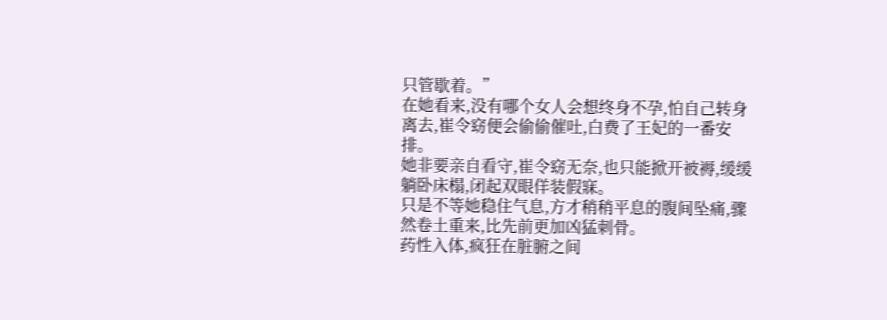只管歇着。”
在她看来,没有哪个女人会想终身不孕,怕自己转身离去,崔令窈便会偷偷催吐,白费了王妃的一番安排。
她非要亲自看守,崔令窈无奈,也只能掀开被褥,缓缓躺卧床榻,闭起双眼佯装假寐。
只是不等她稳住气息,方才稍稍平息的腹间坠痛,骤然卷土重来,比先前更加凶猛刺骨。
药性入体,疯狂在脏腑之间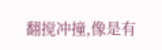翻搅冲撞,像是有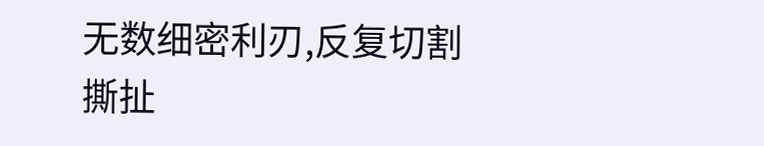无数细密利刃,反复切割撕扯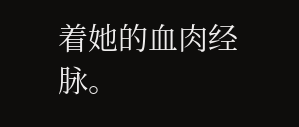着她的血肉经脉。